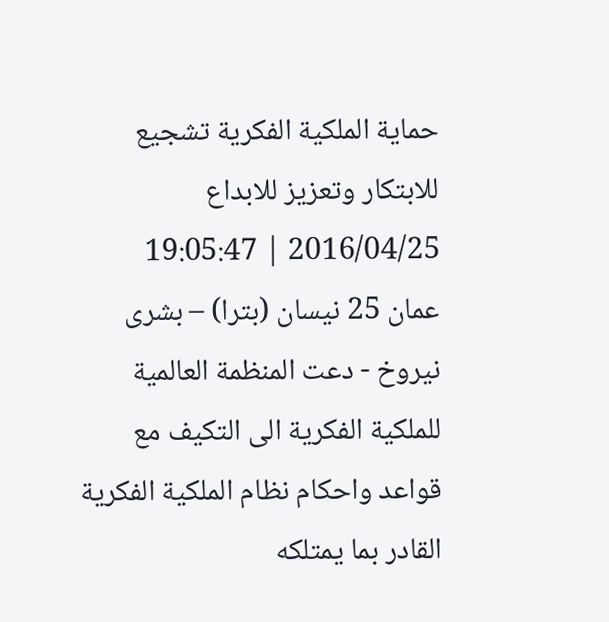حماية الملكية الفكرية تشجيع للابتكار وتعزيز للابداع
2016/04/25 | 19:05:47
عمان 25 نيسان (بترا) – بشرى نيروخ - دعت المنظمة العالمية للملكية الفكرية الى التكيف مع قواعد واحكام نظام الملكية الفكرية القادر بما يمتلكه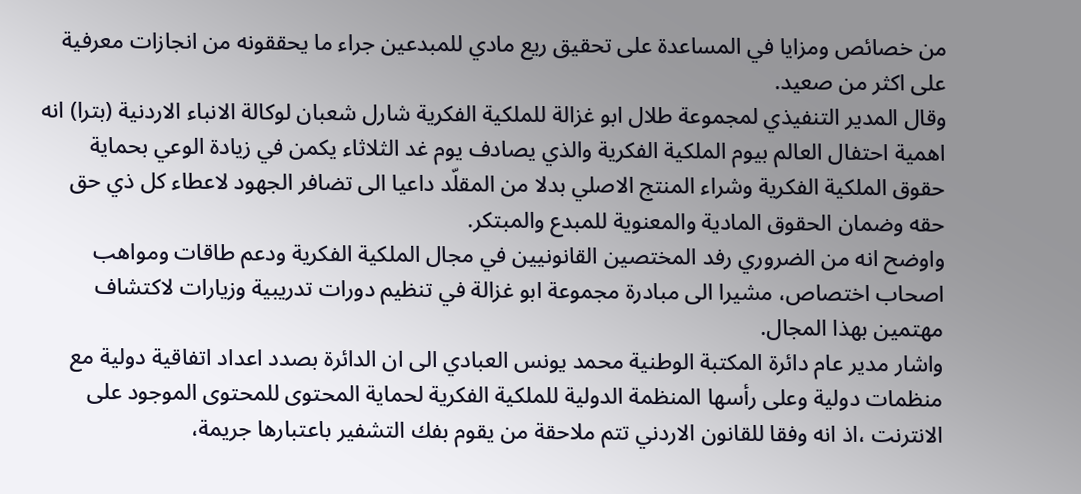من خصائص ومزايا في المساعدة على تحقيق ريع مادي للمبدعين جراء ما يحققونه من انجازات معرفية على اكثر من صعيد.
وقال المدير التنفيذي لمجموعة طلال ابو غزالة للملكية الفكرية شارل شعبان لوكالة الانباء الاردنية (بترا) انه اهمية احتفال العالم بيوم الملكية الفكرية والذي يصادف يوم غد الثلاثاء يكمن في زيادة الوعي بحماية حقوق الملكية الفكرية وشراء المنتج الاصلي بدلا من المقلّد داعيا الى تضافر الجهود لاعطاء كل ذي حق حقه وضمان الحقوق المادية والمعنوية للمبدع والمبتكر.
واوضح انه من الضروري رفد المختصين القانونيين في مجال الملكية الفكرية ودعم طاقات ومواهب اصحاب اختصاص، مشيرا الى مبادرة مجموعة ابو غزالة في تنظيم دورات تدريبية وزيارات لاكتشاف مهتمين بهذا المجال.
واشار مدير عام دائرة المكتبة الوطنية محمد يونس العبادي الى ان الدائرة بصدد اعداد اتفاقية دولية مع منظمات دولية وعلى رأسها المنظمة الدولية للملكية الفكرية لحماية المحتوى للمحتوى الموجود على الانترنت ،اذ انه وفقا للقانون الاردني تتم ملاحقة من يقوم بفك التشفير باعتبارها جريمة،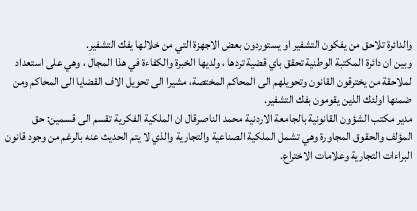والدائرة تلاحق من يفكون التشفير او يستوردون بعض الاجهزة التي من خلالها يفك التشفير.
وبين ان دائرة المكتبة الوطنية تحقق باي قضية تردها ، ولديها الخبرة والكفاءة في هذا المجال ، وهي على استعداد لملاحقة من يخترقون القانون وتحويلهم الى المحاكم المختصة، مشيرا الى تحويل الاف القضايا الى المحاكم ومن ضمنها اولئك الذين يقومون بفك التشفير.
مدير مكتب الشؤون القانونية بالجامعة الاردنية محمد الناصرقال ان الملكية الفكرية تقسم الى قسمين: حق المؤلف والحقوق المجاورة وهي تشمل الملكية الصناعية والتجارية والذي لا يتم الحديث عنه بالرغم من وجود قانون البراءات التجارية وعلامات الاختراع.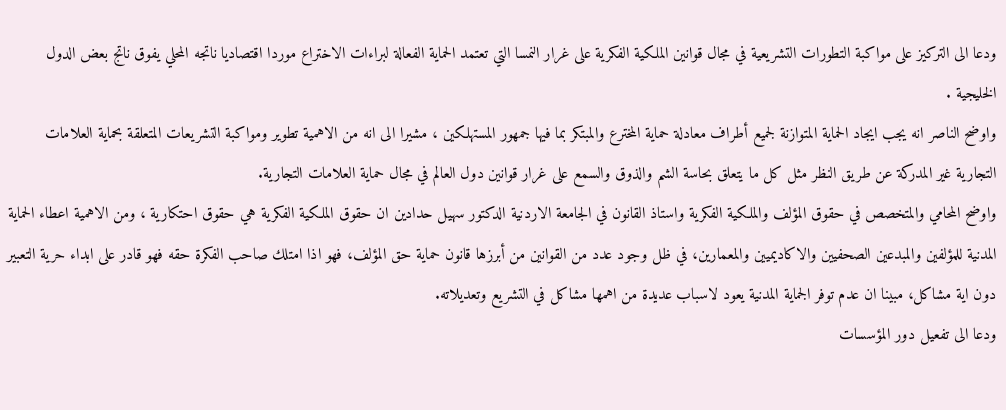ودعا الى التركيز على مواكبة التطورات التشريعية في مجال قوانين الملكية الفكرية على غرار النمسا التي تعتمد الحماية الفعالة لبراءات الاختراع موردا اقتصاديا ناتجه المحلي يفوق ناتج بعض الدول الخليجية .
واوضح الناصر انه يجب ايجاد الحماية المتوازنة لجميع أطراف معادلة حماية المخترع والمبتكر بما فيها جمهور المستهلكين ، مشيرا الى انه من الاهمية تطوير ومواكبة التشريعات المتعلقة بحماية العلامات التجارية غير المدركة عن طريق النظر مثل كل ما يتعلق بحاسة الشم والذوق والسمع على غرار قوانين دول العالم في مجال حماية العلامات التجارية.
واوضح المحامي والمتخصص في حقوق المؤلف والملكية الفكرية واستاذ القانون في الجامعة الاردنية الدكتور سهيل حدادين ان حقوق الملكية الفكرية هي حقوق احتكارية ، ومن الاهمية اعطاء الحماية المدنية للمؤلفين والمبدعين الصحفيين والاكاديميين والمعمارين، في ظل وجود عدد من القوانين من أبرزها قانون حماية حق المؤلف، فهو اذا امتلك صاحب الفكرة حقه فهو قادر على ابداء حرية التعبير دون اية مشاكل، مبينا ان عدم توفر الجماية المدنية يعود لاسباب عديدة من اهمها مشاكل في التشريع وتعديلاته.
ودعا الى تفعيل دور المؤسسات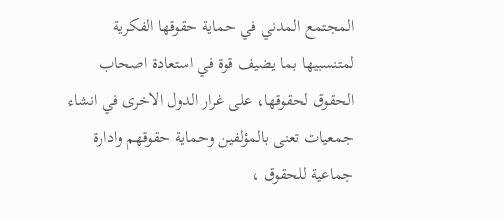المجتمع المدني في حماية حقوقها الفكرية لمتنسبيها بما يضيف قوة في استعادة اصحاب الحقوق لحقوقها، على غرار الدول الاخرى في انشاء جمعيات تعنى بالمؤلفين وحماية حقوقهم وادارة جماعية للحقوق ،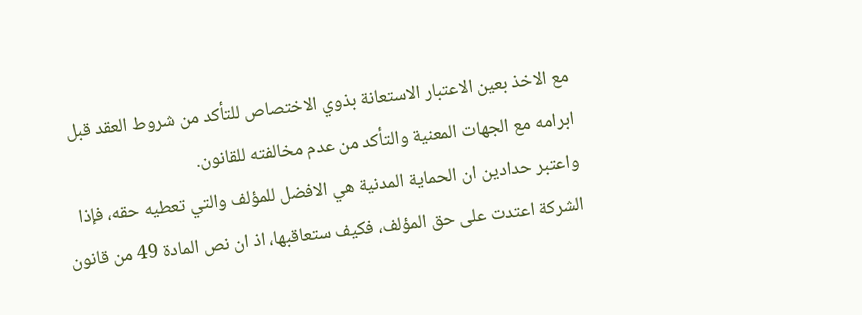مع الاخذ بعين الاعتبار الاستعانة بذوي الاختصاص للتأكد من شروط العقد قبل ابرامه مع الجهات المعنية والتأكد من عدم مخالفته للقانون.
واعتبر حدادين ان الحماية المدنية هي الافضل للمؤلف والتي تعطيه حقه، فإذا الشركة اعتدت على حق المؤلف، فكيف ستعاقبها، اذ ان نص المادة 49 من قانون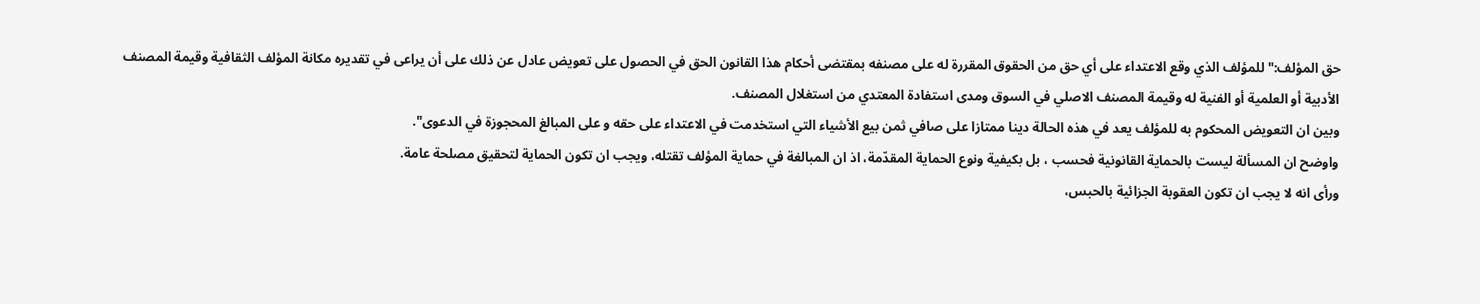حق المؤلف:" للمؤلف الذي وقع الاعتداء على أي حق من الحقوق المقررة له على مصنفه بمقتضى أحكام هذا القانون الحق في الحصول على تعويض عادل عن ذلك على أن يراعى في تقديره مكانة المؤلف الثقافية وقيمة المصنف الأدبية أو العلمية أو الفنية له وقيمة المصنف الاصلي في السوق ومدى استفادة المعتدي من استغلال المصنف.
وبين ان التعويض المحكوم به للمؤلف يعد في هذه الحالة دينا ممتازا على صافي ثمن بيع الأشياء التي استخدمت في الاعتداء على حقه و على المبالغ المحجوزة في الدعوى".
واوضح ان المسألة ليست بالحماية القانونية فحسب ، بل بكيفية ونوع الحماية المقدّمة، اذ ان المبالغة في حماية المؤلف تقتله، ويجب ان تكون الحماية لتحقيق مصلحة عامة.
ورأى انه لا يجب ان تكون العقوبة الجزائية بالحبس،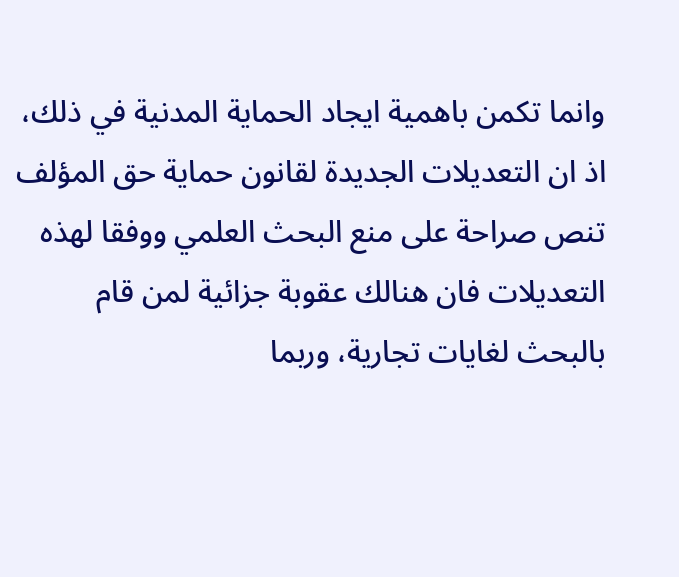وانما تكمن باهمية ايجاد الحماية المدنية في ذلك، اذ ان التعديلات الجديدة لقانون حماية حق المؤلف تنص صراحة على منع البحث العلمي ووفقا لهذه التعديلات فان هنالك عقوبة جزائية لمن قام بالبحث لغايات تجارية، وربما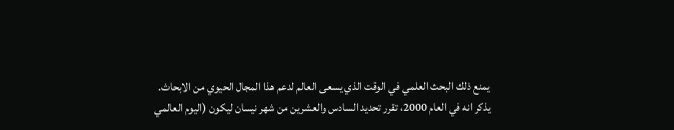يمنع ذلك البحث العلمي في الوقت الذي يسعى العالم لدعم هذا المجال الحيوي من الابحاث.
يذكر انه في العام 2000، تقرر تحديد السادس والعشرين من شهر نيسان ليكون (اليوم العالمي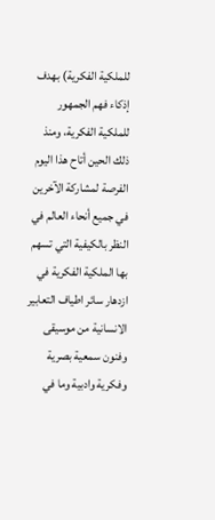للملكية الفكرية) بهدف إذكاء فهم الجمهور للملكية الفكرية، ومنذ ذلك الحين أتاح هذا اليوم الفرصة لمشاركة الآخرين في جميع أنحاء العالم في النظر بالكيفية التي تسهم بها الملكية الفكرية في ازدهار سائر اطياف التعابير الانسانية من موسيقى وفنون سمعية بصرية وفكرية وادبية وما في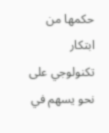حكمها من ابتكار تكنولوجي على نحو يسهم في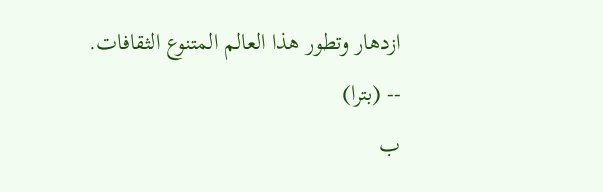ازدهار وتطور هذا العالم المتنوع الثقافات.
-- (بترا)
ب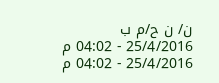ن/ ن ح/م ب
25/4/2016 - 04:02 م
25/4/2016 - 04:02 م